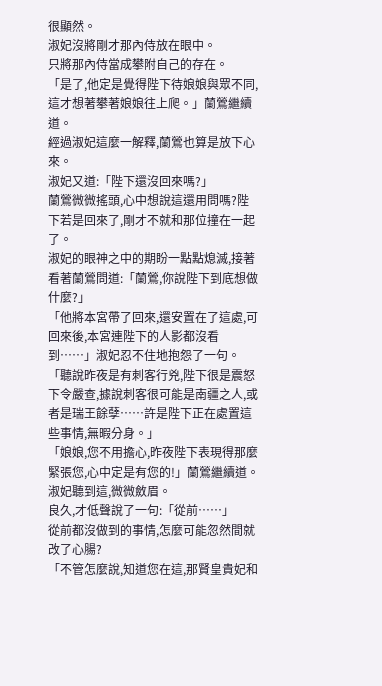很顯然。
淑妃沒將剛才那內侍放在眼中。
只將那內侍當成攀附自己的存在。
「是了,他定是覺得陛下待娘娘與眾不同,這才想著攀著娘娘往上爬。」蘭鶯繼續道。
經過淑妃這麼一解釋,蘭鶯也算是放下心來。
淑妃又道:「陛下還沒回來嗎?」
蘭鶯微微搖頭,心中想說這還用問嗎?陛下若是回來了,剛才不就和那位撞在一起了。
淑妃的眼神之中的期盼一點點熄滅,接著看著蘭鶯問道:「蘭鶯,你說陛下到底想做什麼?」
「他將本宮帶了回來,還安置在了這處,可回來後,本宮連陛下的人影都沒看到……」淑妃忍不住地抱怨了一句。
「聽說昨夜是有刺客行兇,陛下很是震怒下令嚴查,據說刺客很可能是南疆之人,或者是瑞王餘孽……許是陛下正在處置這些事情,無暇分身。」
「娘娘,您不用擔心,昨夜陛下表現得那麼緊張您,心中定是有您的!」蘭鶯繼續道。
淑妃聽到這,微微斂眉。
良久,才低聲說了一句:「從前……」
從前都沒做到的事情,怎麼可能忽然間就改了心腸?
「不管怎麼說,知道您在這,那賢皇貴妃和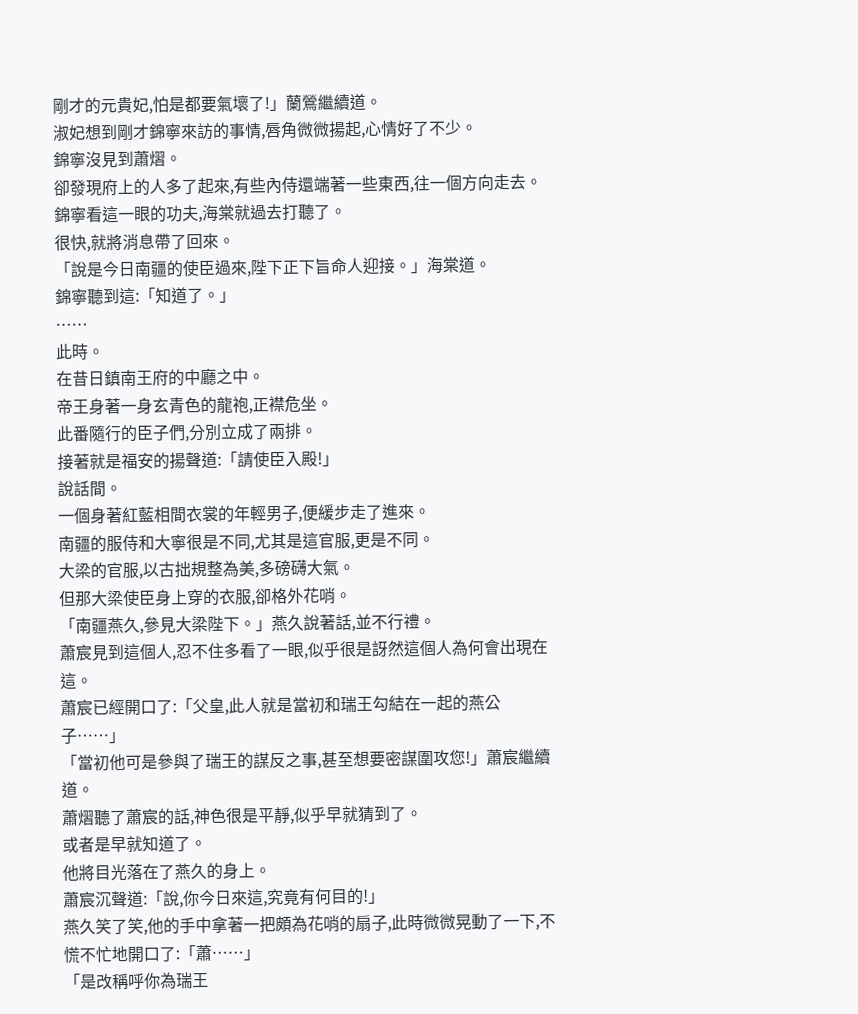剛才的元貴妃,怕是都要氣壞了!」蘭鶯繼續道。
淑妃想到剛才錦寧來訪的事情,唇角微微揚起,心情好了不少。
錦寧沒見到蕭熠。
卻發現府上的人多了起來,有些內侍還端著一些東西,往一個方向走去。
錦寧看這一眼的功夫,海棠就過去打聽了。
很快,就將消息帶了回來。
「說是今日南疆的使臣過來,陛下正下旨命人迎接。」海棠道。
錦寧聽到這:「知道了。」
……
此時。
在昔日鎮南王府的中廳之中。
帝王身著一身玄青色的龍袍,正襟危坐。
此番隨行的臣子們,分別立成了兩排。
接著就是福安的揚聲道:「請使臣入殿!」
說話間。
一個身著紅藍相間衣裳的年輕男子,便緩步走了進來。
南疆的服侍和大寧很是不同,尤其是這官服,更是不同。
大梁的官服,以古拙規整為美,多磅礴大氣。
但那大梁使臣身上穿的衣服,卻格外花哨。
「南疆燕久,參見大梁陛下。」燕久說著話,並不行禮。
蕭宸見到這個人,忍不住多看了一眼,似乎很是訝然這個人為何會出現在這。
蕭宸已經開口了:「父皇,此人就是當初和瑞王勾結在一起的燕公子……」
「當初他可是參與了瑞王的謀反之事,甚至想要密謀圍攻您!」蕭宸繼續道。
蕭熠聽了蕭宸的話,神色很是平靜,似乎早就猜到了。
或者是早就知道了。
他將目光落在了燕久的身上。
蕭宸沉聲道:「說,你今日來這,究竟有何目的!」
燕久笑了笑,他的手中拿著一把頗為花哨的扇子,此時微微晃動了一下,不慌不忙地開口了:「蕭……」
「是改稱呼你為瑞王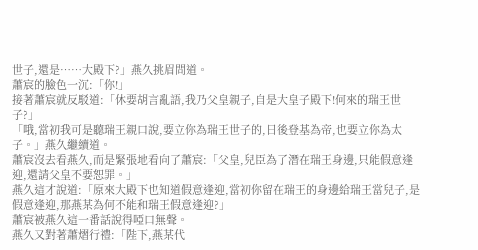世子,還是……大殿下?」燕久挑眉問道。
蕭宸的臉色一沉:「你!」
接著蕭宸就反駁道:「休要胡言亂語,我乃父皇親子,自是大皇子殿下!何來的瑞王世子?」
「哦,當初我可是聽瑞王親口說,要立你為瑞王世子的,日後登基為帝,也要立你為太子。」燕久繼續道。
蕭宸沒去看燕久,而是緊張地看向了蕭宸:「父皇,兒臣為了潛在瑞王身邊,只能假意逢迎,還請父皇不要恕罪。」
燕久這才說道:「原來大殿下也知道假意逢迎,當初你留在瑞王的身邊給瑞王當兒子,是假意逢迎,那燕某為何不能和瑞王假意逢迎?」
蕭宸被燕久這一番話說得啞口無聲。
燕久又對著蕭熠行禮:「陛下,燕某代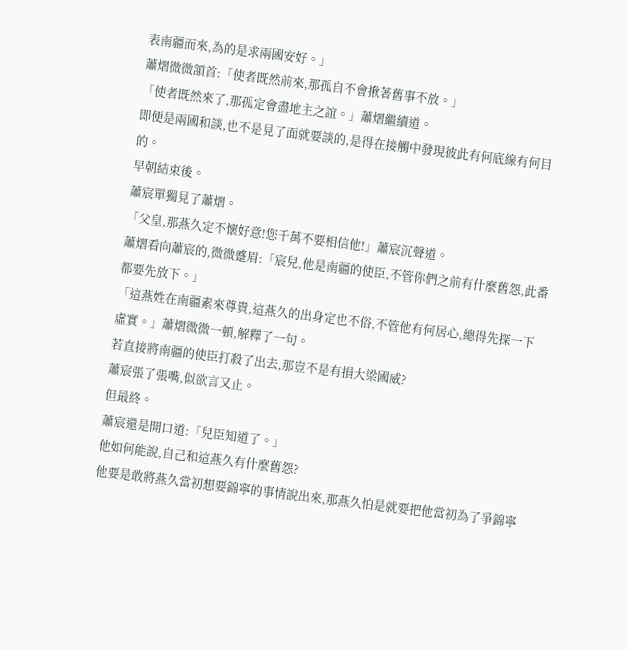表南疆而來,為的是求兩國安好。」
蕭熠微微頷首:「使者既然前來,那孤自不會揪著舊事不放。」
「使者既然來了,那孤定會盡地主之誼。」蕭熠繼續道。
即便是兩國和談,也不是見了面就要談的,是得在接觸中發現彼此有何底線有何目的。
早朝結束後。
蕭宸單獨見了蕭熠。
「父皇,那燕久定不懷好意!您千萬不要相信他!」蕭宸沉聲道。
蕭熠看向蕭宸的,微微蹙眉:「宸兒,他是南疆的使臣,不管你們之前有什麼舊怨,此番都要先放下。」
「這燕姓在南疆素來尊貴,這燕久的出身定也不俗,不管他有何居心,總得先探一下虛實。」蕭熠微微一頓,解釋了一句。
若直接將南疆的使臣打殺了出去,那豈不是有損大梁國威?
蕭宸張了張嘴,似欲言又止。
但最終。
蕭宸還是開口道:「兒臣知道了。」
他如何能說,自己和這燕久有什麼舊怨?
他要是敢將燕久當初想要錦寧的事情說出來,那燕久怕是就要把他當初為了爭錦寧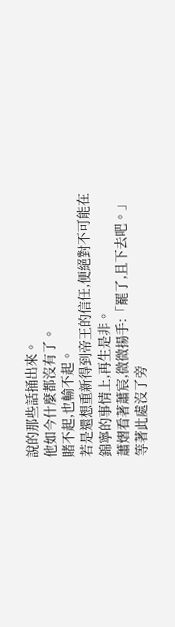說的那些話捅出來。
他如今什麼都沒有了。
賭不起,也輸不起。
若是還想重新得到帝王的信任,便絕對不可能在錦寧的事情上,再生是非。
蕭熠看著蕭宸,微微揚手:「罷了,且下去吧。」
等著此處沒了旁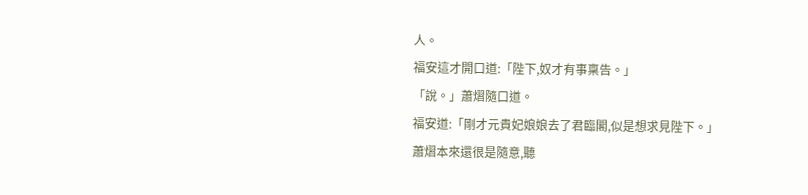人。
福安這才開口道:「陛下,奴才有事稟告。」
「說。」蕭熠隨口道。
福安道:「剛才元貴妃娘娘去了君臨閣,似是想求見陛下。」
蕭熠本來還很是隨意,聽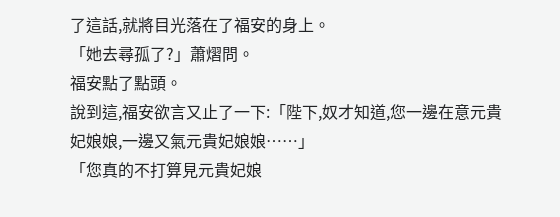了這話,就將目光落在了福安的身上。
「她去尋孤了?」蕭熠問。
福安點了點頭。
說到這,福安欲言又止了一下:「陛下,奴才知道,您一邊在意元貴妃娘娘,一邊又氣元貴妃娘娘……」
「您真的不打算見元貴妃娘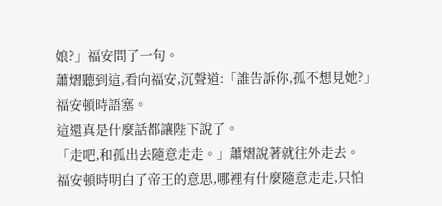娘?」福安問了一句。
蕭熠聽到這,看向福安,沉聲道:「誰告訴你,孤不想見她?」
福安頓時語塞。
這還真是什麼話都讓陛下說了。
「走吧,和孤出去隨意走走。」蕭熠說著就往外走去。
福安頓時明白了帝王的意思,哪裡有什麼隨意走走,只怕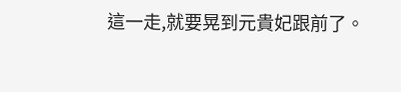這一走,就要晃到元貴妃跟前了。